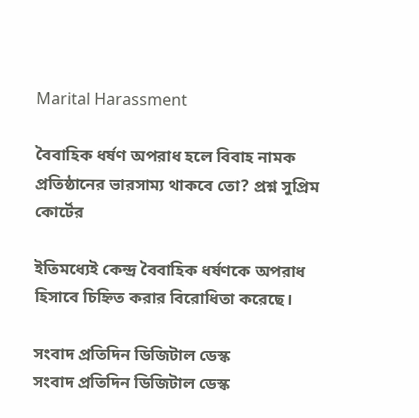Marital Harassment

বৈবাহিক ধর্ষণ অপরাধ হলে বিবাহ নামক প্রতিষ্ঠানের ভারসাম্য থাকবে তো? প্রশ্ন সুপ্রিম কোর্টের

ইতিমধ্যেই কেন্দ্র বৈবাহিক ধর্ষণকে অপরাধ হিসাবে চিহ্নিত করার বিরোধিতা করেছে।

সংবাদ প্রতিদিন ডিজিটাল ডেস্ক
সংবাদ প্রতিদিন ডিজিটাল ডেস্ক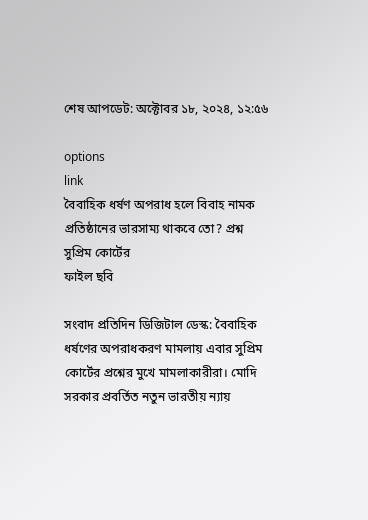শেষ আপডেট: অক্টোবর ১৮, ২০২৪, ১২:৫৬

options
link
বৈবাহিক ধর্ষণ অপরাধ হলে বিবাহ নামক প্রতিষ্ঠানের ভারসাম্য থাকবে তো? প্রশ্ন সুপ্রিম কোর্টের
ফাইল ছবি

সংবাদ প্রতিদিন ডিজিটাল ডেস্ক: বৈবাহিক ধর্ষণের অপরাধকরণ মামলায় এবার সুপ্রিম কোর্টের প্রশ্নের মুখে মামলাকারীরা। মোদি সরকার প্রবর্তিত নতুন ভারতীয় ন্যায়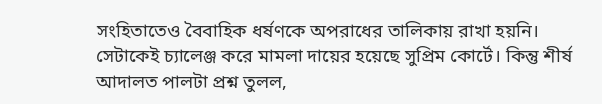সংহিতাতেও বৈবাহিক ধর্ষণকে অপরাধের তালিকায় রাখা হয়নি। সেটাকেই চ্যালেঞ্জ করে মামলা দায়ের হয়েছে সুপ্রিম কোর্টে। কিন্তু শীর্ষ আদালত পালটা প্রশ্ন তুলল,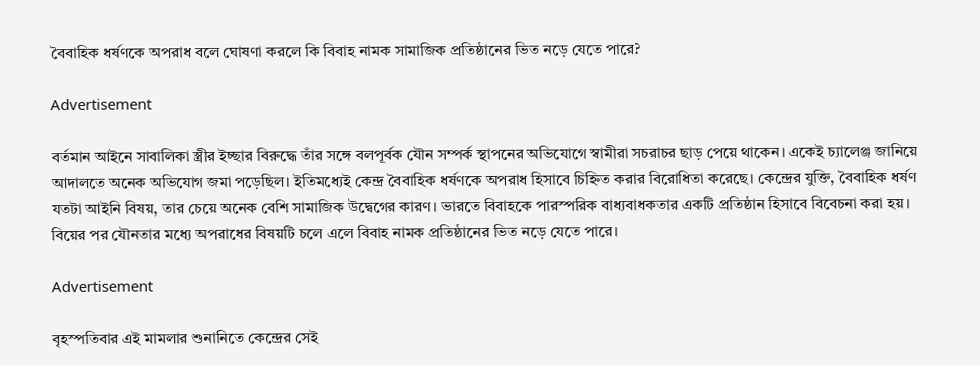বৈবাহিক ধর্ষণকে অপরাধ বলে ঘোষণা করলে কি বিবাহ নামক সামাজিক প্রতিষ্ঠানের ভিত নড়ে যেতে পারে?

Advertisement

বর্তমান আইনে সাবালিকা স্ত্রীর ইচ্ছার বিরুদ্ধে তাঁর সঙ্গে বলপূর্বক যৌন সম্পর্ক স্থাপনের অভিযোগে স্বামীরা সচরাচর ছাড় পেয়ে থাকেন। একেই চ্যালেঞ্জ জানিয়ে আদালতে অনেক অভিযোগ জমা পড়েছিল। ইতিমধ্যেই কেন্দ্র বৈবাহিক ধর্ষণকে অপরাধ হিসাবে চিহ্নিত করার বিরোধিতা করেছে। কেন্দ্রের যুক্তি, বৈবাহিক ধর্ষণ যতটা আইনি বিষয়, তার চেয়ে অনেক বেশি সামাজিক উদ্বেগের কারণ। ভারতে বিবাহকে পারস্পরিক বাধ্যবাধকতার একটি প্রতিষ্ঠান হিসাবে বিবেচনা করা হয়। বিয়ের পর যৌনতার মধ্যে অপরাধের বিষয়টি চলে এলে বিবাহ নামক প্রতিষ্ঠানের ভিত নড়ে যেতে পারে।

Advertisement

বৃহস্পতিবার এই মামলার শুনানিতে কেন্দ্রের সেই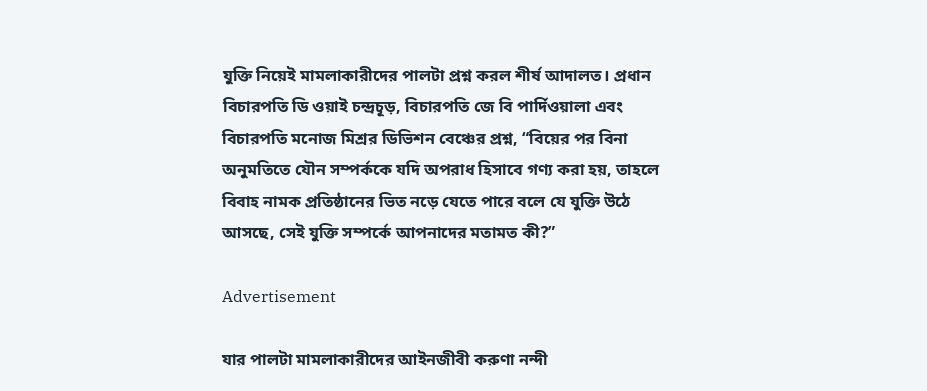যুক্তি নিয়েই মামলাকারীদের পালটা প্রশ্ন করল শীর্ষ আদালত। প্রধান বিচারপতি ডি ওয়াই চন্দ্রচূড়, বিচারপতি জে বি পার্দিওয়ালা এবং বিচারপতি মনোজ মিশ্রর ডিভিশন বেঞ্চের প্রশ্ন, “বিয়ের পর বিনা অনুমতিতে যৌন সম্পর্ককে যদি অপরাধ হিসাবে গণ্য করা হয়, তাহলে বিবাহ নামক প্রতিষ্ঠানের ভিত নড়ে যেতে পারে বলে যে যুক্তি উঠে আসছে, সেই যুক্তি সম্পর্কে আপনাদের মতামত কী?”

Advertisement

যার পালটা মামলাকারীদের আইনজীবী করুণা নন্দী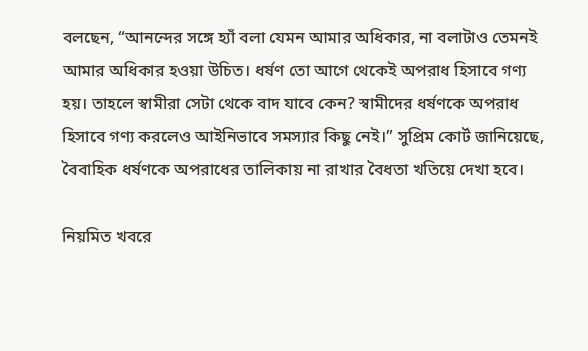বলছেন, “আনন্দের সঙ্গে হ্যাঁ বলা যেমন আমার অধিকার, না বলাটাও তেমনই আমার অধিকার হওয়া উচিত। ধর্ষণ তো আগে থেকেই অপরাধ হিসাবে গণ্য হয়। তাহলে স্বামীরা সেটা থেকে বাদ যাবে কেন? স্বামীদের ধর্ষণকে অপরাধ হিসাবে গণ্য করলেও আইনিভাবে সমস্যার কিছু নেই।” সুপ্রিম কোর্ট জানিয়েছে, বৈবাহিক ধর্ষণকে অপরাধের তালিকায় না রাখার বৈধতা খতিয়ে দেখা হবে।

নিয়মিত খবরে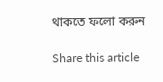থাকতে ফলো করুন

Share this article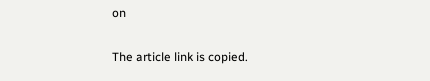on

The article link is copied.